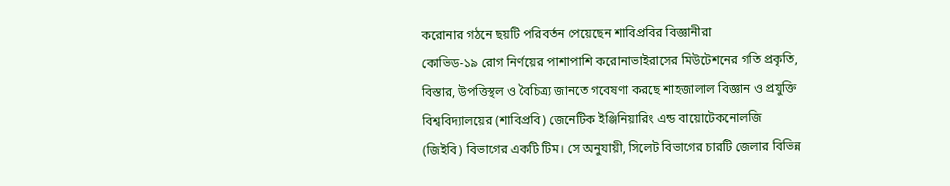করোনার গঠনে ছয়টি পরিবর্তন পেয়েছেন শাবিপ্রবির বিজ্ঞানীরা
কোভিড-১৯ রোগ নির্ণয়ের পাশাপাশি করোনাভাইরাসের মিউটেশনের গতি প্রকৃতি, বিস্তার, উপত্তিস্থল ও বৈচিত্র্য জানতে গবেষণা করছে শাহজালাল বিজ্ঞান ও প্রযুক্তি বিশ্ববিদ্যালয়ের (শাবিপ্রবি) জেনেটিক ইঞ্জিনিয়ারিং এন্ড বায়োটেকনোলজি (জিইবি) বিভাগের একটি টিম। সে অনুযায়ী, সিলেট বিভাগের চারটি জেলার বিভিন্ন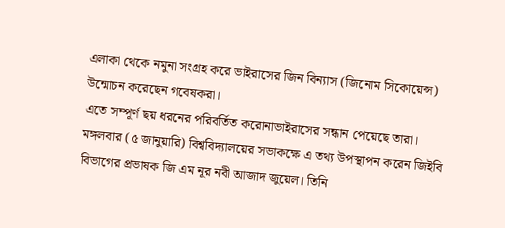এলাকা থেকে নমুনা সংগ্রহ করে ভাইরাসের জিন বিন্যাস (জিনোম সিকোয়েন্স) উন্মোচন করেছেন গবেষকরা।
এতে সম্পূর্ণ ছয় ধরনের পরিবর্তিত করোনাভাইরাসের সন্ধান পেয়েছে তারা। মঙ্গলবার (৫ জানুয়ারি) বিশ্ববিদ্যালয়ের সভাকক্ষে এ তথ্য উপস্থাপন করেন জিইবি বিভাগের প্রভাষক জি এম নূর নবী আজাদ জুয়েল। তিনি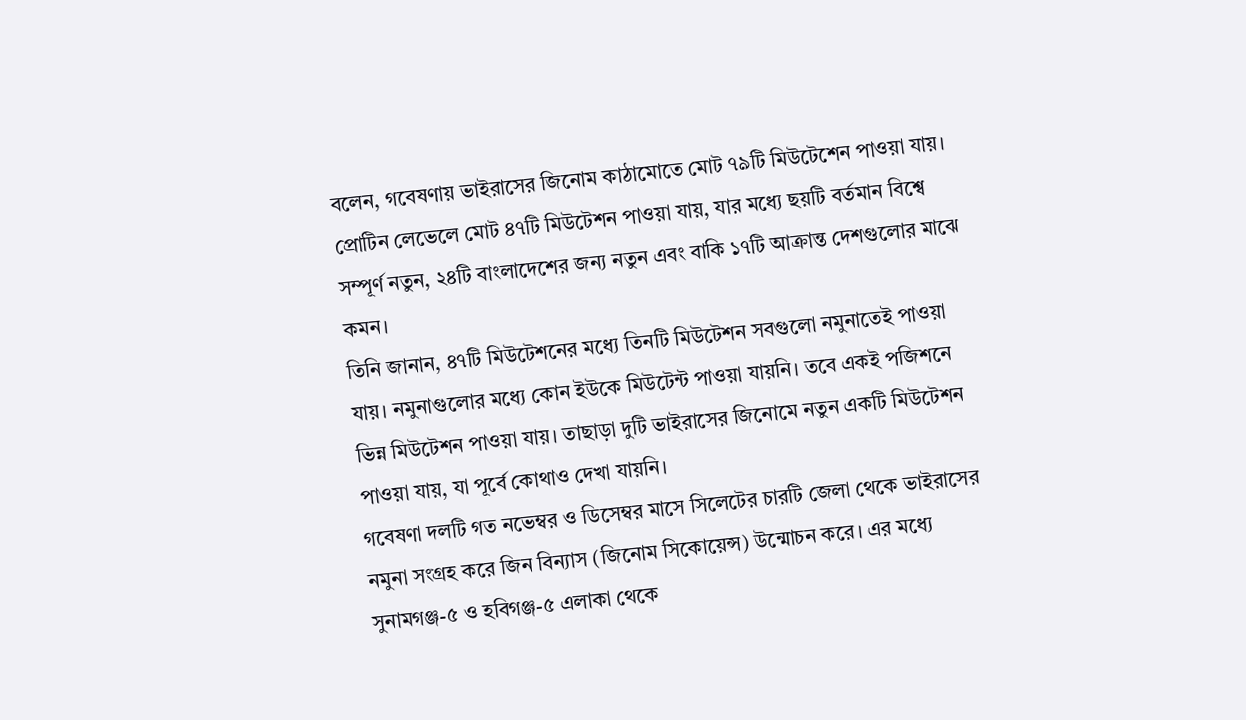বলেন, গবেষণায় ভাইরাসের জিনোম কাঠামোতে মোট ৭৯টি মিউটেশেন পাওয়া যায়। প্রোটিন লেভেলে মোট ৪৭টি মিউটেশন পাওয়া যায়, যার মধ্যে ছয়টি বর্তমান বিশ্বে সম্পূর্ণ নতুন, ২৪টি বাংলাদেশের জন্য নতুন এবং বাকি ১৭টি আক্রান্ত দেশগুলোর মাঝে কমন।
তিনি জানান, ৪৭টি মিউটেশনের মধ্যে তিনটি মিউটেশন সবগুলো নমুনাতেই পাওয়া যায়। নমুনাগুলোর মধ্যে কোন ইউকে মিউটেন্ট পাওয়া যায়নি। তবে একই পজিশনে ভিন্ন মিউটেশন পাওয়া যায়। তাছাড়া দুটি ভাইরাসের জিনোমে নতুন একটি মিউটেশন পাওয়া যায়, যা পূর্বে কোথাও দেখা যায়নি।
গবেষণা দলটি গত নভেম্বর ও ডিসেম্বর মাসে সিলেটের চারটি জেলা থেকে ভাইরাসের নমুনা সংগ্রহ করে জিন বিন্যাস (জিনোম সিকোয়েন্স) উন্মোচন করে। এর মধ্যে সুনামগঞ্জ-৫ ও হবিগঞ্জ-৫ এলাকা থেকে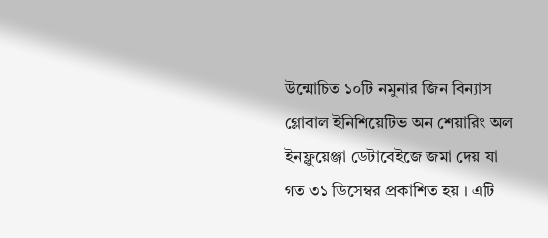উন্মোচিত ১০টি নমুনার জিন বিন্যাস গ্লোবাল ইনিশিয়েটিভ অন শেয়ারিং অল ইনফ্লুয়েঞ্জা ডেটাবেইজে জমা দেয় যা গত ৩১ ডিসেম্বর প্রকাশিত হয় । এটি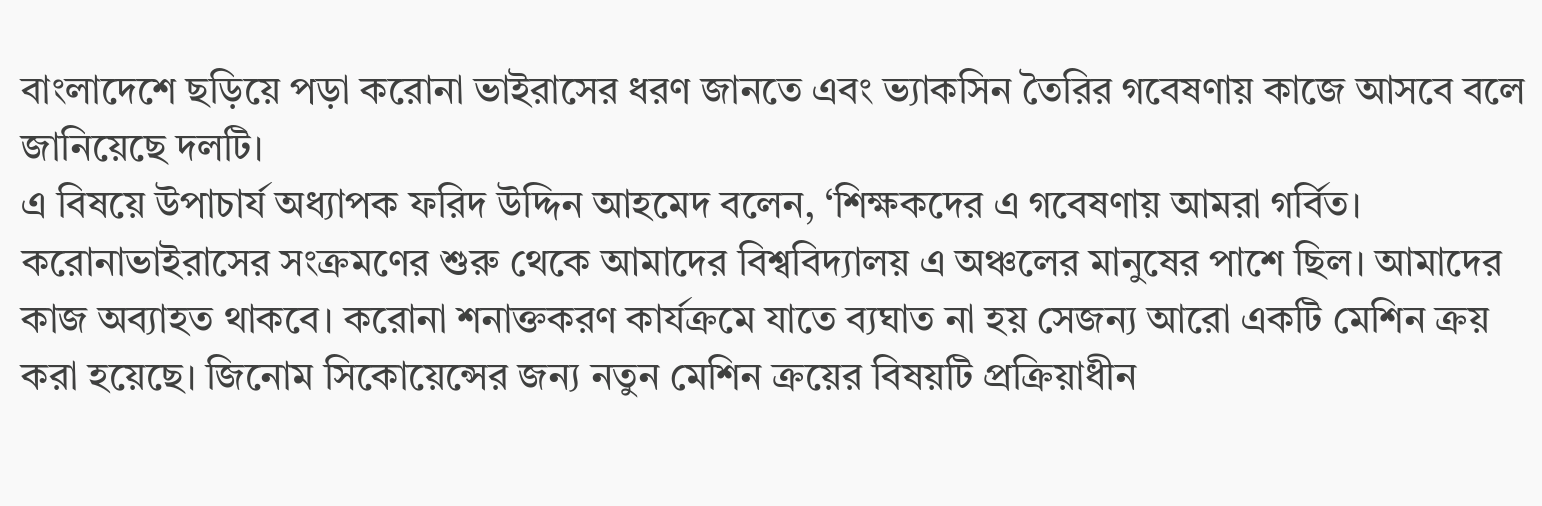বাংলাদেশে ছড়িয়ে পড়া করোনা ভাইরাসের ধরণ জানতে এবং ভ্যাকসিন তৈরির গবেষণায় কাজে আসবে বলে জানিয়েছে দলটি।
এ বিষয়ে উপাচার্য অধ্যাপক ফরিদ উদ্দিন আহমেদ বলেন, ‘শিক্ষকদের এ গবেষণায় আমরা গর্বিত। করোনাভাইরাসের সংক্রমণের শুরু থেকে আমাদের বিশ্ববিদ্যালয় এ অঞ্চলের মানুষের পাশে ছিল। আমাদের কাজ অব্যাহত থাকবে। করোনা শনাক্তকরণ কার্যক্রমে যাতে ব্যঘাত না হয় সেজন্য আরো একটি মেশিন ক্রয় করা হয়েছে। জিনোম সিকোয়েন্সের জন্য নতুন মেশিন ক্রয়ের বিষয়টি প্রক্রিয়াধীন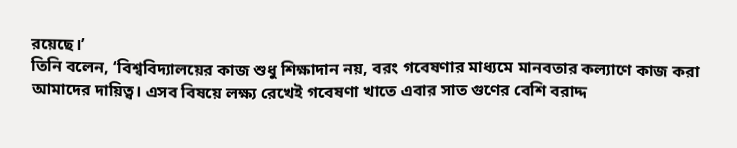রয়েছে।’
তিনি বলেন, ‘বিশ্ববিদ্যালয়ের কাজ শুধু শিক্ষাদান নয়, বরং গবেষণার মাধ্যমে মানবতার কল্যাণে কাজ করা আমাদের দায়িত্ব। এসব বিষয়ে লক্ষ্য রেখেই গবেষণা খাতে এবার সাত গুণের বেশি বরাদ্দ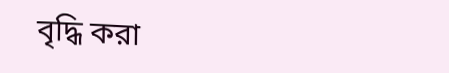বৃদ্ধি করা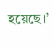হয়েছে।’